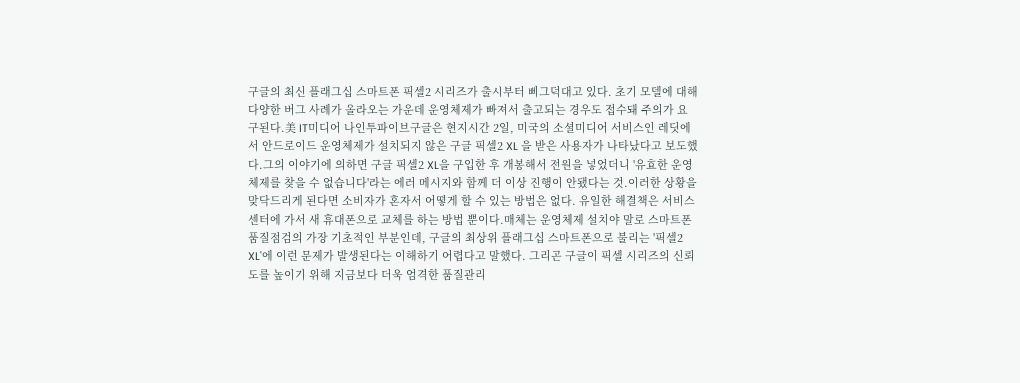구글의 최신 플래그십 스마트폰 픽셀2 시리즈가 출시부터 삐그덕대고 있다. 초기 모델에 대해 다양한 버그 사례가 올라오는 가운데 운영체제가 빠져서 출고되는 경우도 접수돼 주의가 요구된다.美 IT미디어 나인투파이브구글은 현지시간 2일, 미국의 소셜미디어 서비스인 레딧에서 안드로이드 운영체제가 설치되지 않은 구글 픽셀2 XL 을 받은 사용자가 나타났다고 보도했다.그의 이야기에 의하면 구글 픽셀2 XL을 구입한 후 개봉해서 전원을 넣었더니 '유효한 운영체제를 찾을 수 없습니다'라는 에러 메시지와 함께 더 이상 진행이 안됐다는 것.이러한 상황을 맞닥드리게 된다면 소비자가 혼자서 어떻게 할 수 있는 방법은 없다. 유일한 해결책은 서비스센터에 가서 새 휴대폰으로 교체를 하는 방법 뿐이다.매체는 운영체제 설치야 말로 스마트폰 품질점검의 가장 기초적인 부분인데, 구글의 최상위 플래그십 스마트폰으로 불리는 '픽셀2 XL'에 이런 문제가 발생된다는 이해하기 어렵다고 말했다. 그리곤 구글이 픽셀 시리즈의 신뢰도를 높이기 위해 지금보다 더욱 엄격한 품질관리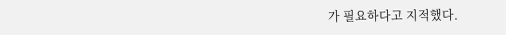가 필요하다고 지적했다.